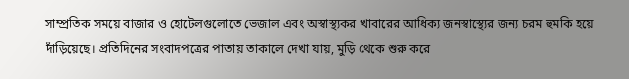সাম্প্রতিক সময়ে বাজার ও হোটেলগুলোতে ভেজাল এবং অস্বাস্থ্যকর খাবারের আধিক্য জনস্বাস্থ্যের জন্য চরম হুমকি হয়ে দাঁড়িয়েছে। প্রতিদিনের সংবাদপত্রের পাতায় তাকালে দেখা যায়, মুড়ি থেকে শুরু করে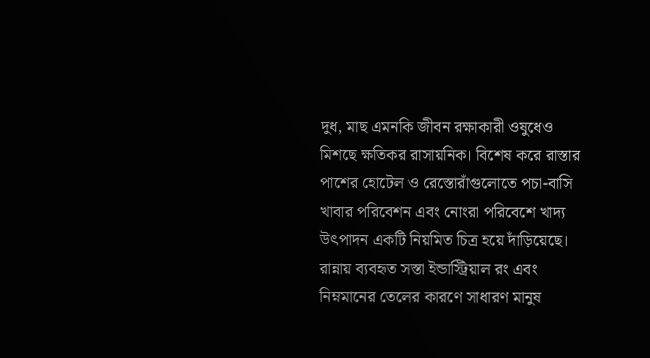দুধ, মাছ এমনকি জীবন রক্ষাকারী ওষুধেও মিশছে ক্ষতিকর রাসায়নিক। বিশেষ করে রাস্তার পাশের হোটেল ও রেস্তোরাঁগুলোতে পচা-বাসি খাবার পরিবেশন এবং নোংরা পরিবেশে খাদ্য উৎপাদন একটি নিয়মিত চিত্র হয়ে দাঁড়িয়েছে। রান্নায় ব্যবহৃত সস্তা ইন্ডাস্ট্রিয়াল রং এবং নিম্নমানের তেলের কারণে সাধারণ মানুষ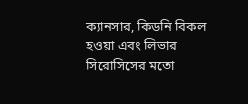ক্যানসার, কিডনি বিকল হওয়া এবং লিভার সিরোসিসের মতো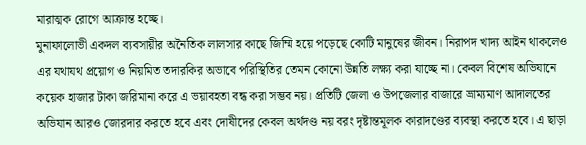মারাত্মক রোগে আক্রান্ত হচ্ছে।
মুনাফালোভী একদল ব্যবসায়ীর অনৈতিক লালসার কাছে জিম্মি হয়ে পড়েছে কোটি মানুষের জীবন। নিরাপদ খাদ্য আইন থাকলেও এর যথাযথ প্রয়োগ ও নিয়মিত তদারকির অভাবে পরিস্থিতির তেমন কোনো উন্নতি লক্ষ্য করা যাচ্ছে না। কেবল বিশেষ অভিযানে কয়েক হাজার টাকা জরিমানা করে এ ভয়াবহতা বন্ধ করা সম্ভব নয়। প্রতিটি জেলা ও উপজেলার বাজারে ভ্রাম্যমাণ আদালতের অভিযান আরও জোরদার করতে হবে এবং দোষীদের কেবল অর্থদণ্ড নয় বরং দৃষ্টান্তমূলক কারাদণ্ডের ব্যবস্থা করতে হবে। এ ছাড়া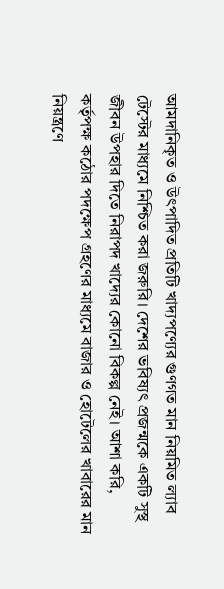আমদানিকৃত ও উৎপাদিত প্রতিটি খাদ্যপণ্যের গুণগত মান নিয়মিত ল্যাব টেস্টের মাধ্যমে নিশ্চিত করা জরুরি। দেশের ভবিষ্যৎ প্রজন্মকে একটি সুস্থ জীবন উপহার দিতে নিরাপদ খাদ্যের কোনো বিকল্প নেই। আশা করি, কর্তৃপক্ষ কঠোর পদক্ষেপ গ্রহণের মাধ্যমে বাজার ও হোটেলের খাবারের মান নিয়ন্ত্রণে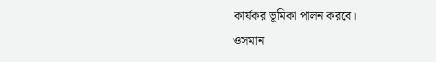কার্যকর ভূমিকা পালন করবে।
ওসমান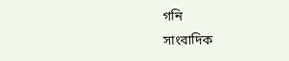গনি
সাংবাদিক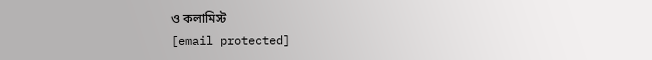ও কলামিস্ট
[email protected]